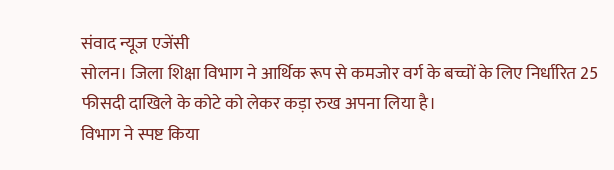संवाद न्यूज एजेंसी
सोलन। जिला शिक्षा विभाग ने आर्थिक रूप से कमजोर वर्ग के बच्चों के लिए निर्धारित 25 फीसदी दाखिले के कोटे को लेकर कड़ा रुख अपना लिया है।
विभाग ने स्पष्ट किया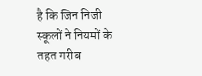है कि जिन निजी स्कूलों ने नियमों के तहत गरीब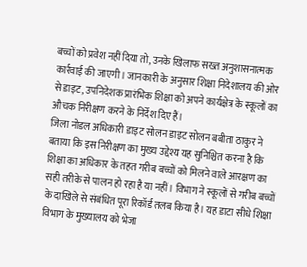बच्चों को प्रवेश नहीं दिया तो, उनके खिलाफ सख्त अनुशासनात्मक कार्रवाई की जाएगी। जानकारी के अनुसार शिक्षा निदेशालय की ओर से डाइट, उपनिदेशक प्रारंभिक शिक्षा को अपने कार्यक्षेत्र के स्कूलों का औचक निरीक्षण करने के निर्देश दिए हैं।
जिला नोडल अधिकारी डाइट सोलन डाइट सोलन बबीता ठाकुर ने बताया कि इस निरीक्षण का मुख्य उद्देश्य यह सुनिश्चित करना है कि शिक्षा का अधिकार के तहत गरीब बच्चों को मिलने वाले आरक्षण का सही तरीके से पालन हो रहा है या नहीं। विभाग ने स्कूलों से गरीब बच्चों के दाखिले से संबंधित पूरा रिकॉर्ड तलब किया है। यह डाटा सीधे शिक्षा विभाग के मुख्यालय को भेजा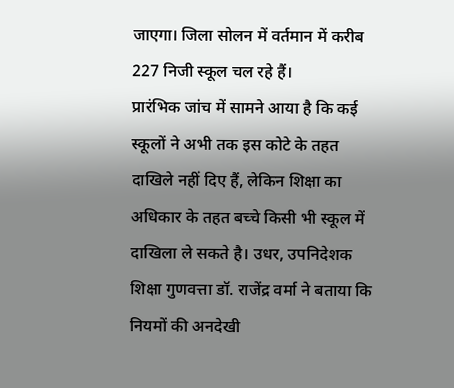जाएगा। जिला सोलन में वर्तमान में करीब 227 निजी स्कूल चल रहे हैं।
प्रारंभिक जांच में सामने आया है कि कई स्कूलों ने अभी तक इस कोटे के तहत दाखिले नहीं दिए हैं, लेकिन शिक्षा का अधिकार के तहत बच्चे किसी भी स्कूल में दाखिला ले सकते है। उधर, उपनिदेशक शिक्षा गुणवत्ता डॉ. राजेंद्र वर्मा ने बताया कि नियमों की अनदेखी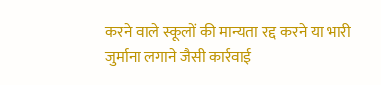करने वाले स्कूलों की मान्यता रद्द करने या भारी जुर्माना लगाने जैसी कार्रवाई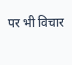पर भी विचार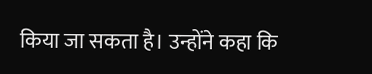किया जा सकता है। उन्होंने कहा कि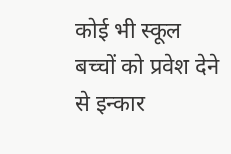कोई भी स्कूल बच्चों को प्रवेश देने से इन्कार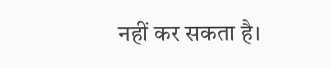नहीं कर सकता है।